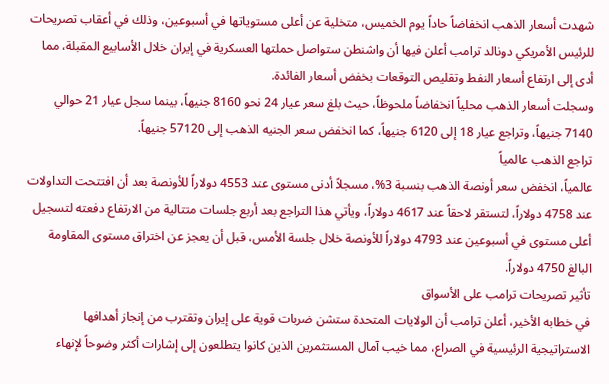شهدت أسعار الذهب انخفاضاً حاداً يوم الخميس، متخلية عن أعلى مستوياتها في أسبوعين، وذلك في أعقاب تصريحات للرئيس الأمريكي دونالد ترامب أعلن فيها أن واشنطن ستواصل حملتها العسكرية في إيران خلال الأسابيع المقبلة، مما أدى إلى ارتفاع أسعار النفط وتقليص التوقعات بخفض أسعار الفائدة.
وسجلت أسعار الذهب محلياً انخفاضاً ملحوظاً، حيث بلغ سعر عيار 24 نحو 8160 جنيهاً، بينما سجل عيار 21 حوالي 7140 جنيهاً، وتراجع عيار 18 إلى 6120 جنيهاً، كما انخفض سعر الجنيه الذهب إلى 57120 جنيهاً.
تراجع الذهب عالمياً
عالمياً، انخفض سعر أونصة الذهب بنسبة 3%، مسجلاً أدنى مستوى عند 4553 دولاراً للأونصة بعد أن افتتحت التداولات عند 4758 دولاراً، لتستقر لاحقاً عند 4617 دولاراً، ويأتي هذا التراجع بعد أربع جلسات متتالية من الارتفاع دفعته لتسجيل أعلى مستوى في أسبوعين عند 4793 دولاراً للأونصة خلال جلسة الأمس، قبل أن يعجز عن اختراق مستوى المقاومة البالغ 4750 دولاراً.
تأثير تصريحات ترامب على الأسواق
في خطابه الأخير، أعلن ترامب أن الولايات المتحدة ستشن ضربات قوية على إيران وتقترب من إنجاز أهدافها الاستراتيجية الرئيسية في الصراع، مما خيب آمال المستثمرين الذين كانوا يتطلعون إلى إشارات أكثر وضوحاً لإنهاء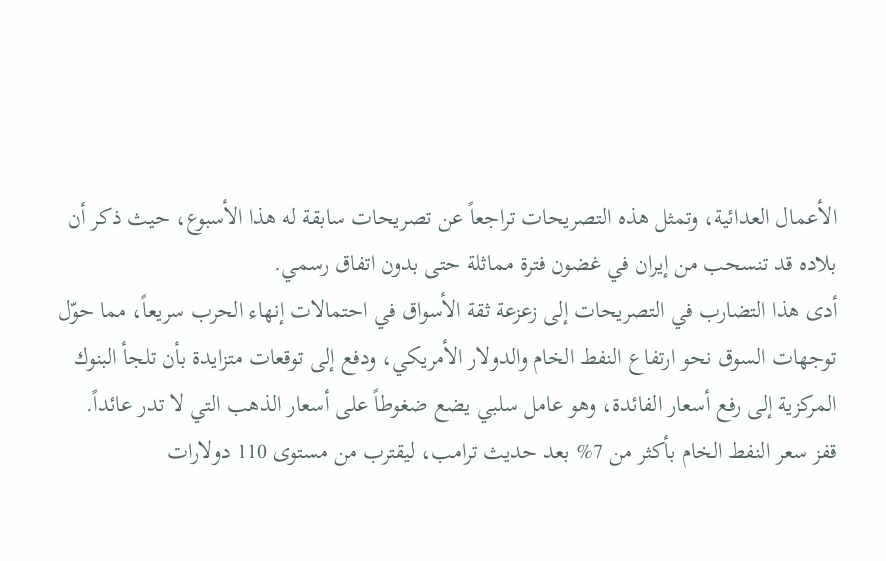الأعمال العدائية، وتمثل هذه التصريحات تراجعاً عن تصريحات سابقة له هذا الأسبوع، حيث ذكر أن بلاده قد تنسحب من إيران في غضون فترة مماثلة حتى بدون اتفاق رسمي.
أدى هذا التضارب في التصريحات إلى زعزعة ثقة الأسواق في احتمالات إنهاء الحرب سريعاً، مما حوّل توجهات السوق نحو ارتفاع النفط الخام والدولار الأمريكي، ودفع إلى توقعات متزايدة بأن تلجأ البنوك المركزية إلى رفع أسعار الفائدة، وهو عامل سلبي يضع ضغوطاً على أسعار الذهب التي لا تدر عائداً.
قفز سعر النفط الخام بأكثر من 7% بعد حديث ترامب، ليقترب من مستوى 110 دولارات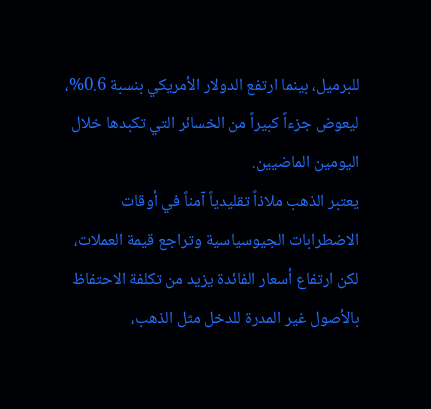للبرميل، بينما ارتفع الدولار الأمريكي بنسبة 0.6%، ليعوض جزءاً كبيراً من الخسائر التي تكبدها خلال اليومين الماضيين.
يعتبر الذهب ملاذاً تقليدياً آمناً في أوقات الاضطرابات الجيوسياسية وتراجع قيمة العملات، لكن ارتفاع أسعار الفائدة يزيد من تكلفة الاحتفاظ بالأصول غير المدرة للدخل مثل الذهب،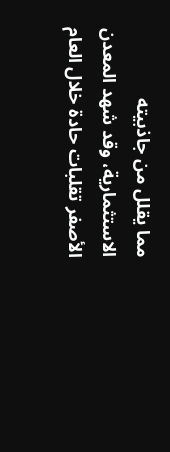مما يقلل من جاذبيته الاستثمارية، وقد شهد المعدن الأصفر تقلبات حادة خلال العام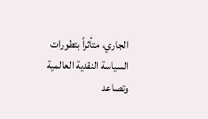الجاري، متأثراً بتطورات السياسة النقدية العالمية وتصاعد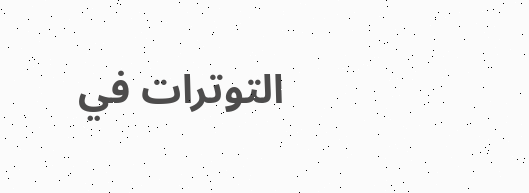التوترات في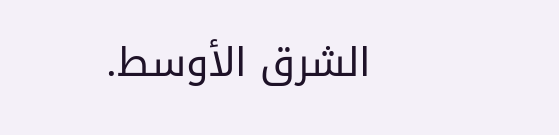الشرق الأوسط.